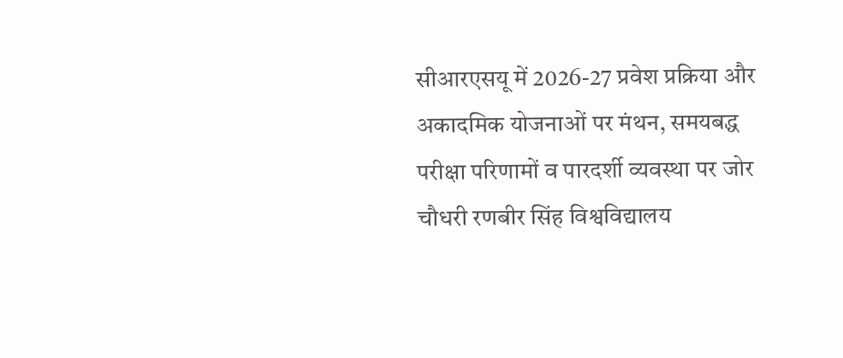सीआरएसयू में 2026-27 प्रवेश प्रक्रिया और अकादमिक योजनाओं पर मंथन, समयबद्ध परीक्षा परिणामों व पारदर्शी व्यवस्था पर जोर
चौधरी रणबीर सिंह विश्वविद्यालय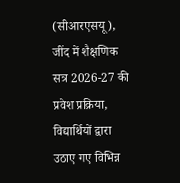(सीआरएसयू), जींद में शैक्षणिक सत्र 2026-27 की प्रवेश प्रक्रिया, विद्यार्थियों द्वारा उठाए गए विभिन्न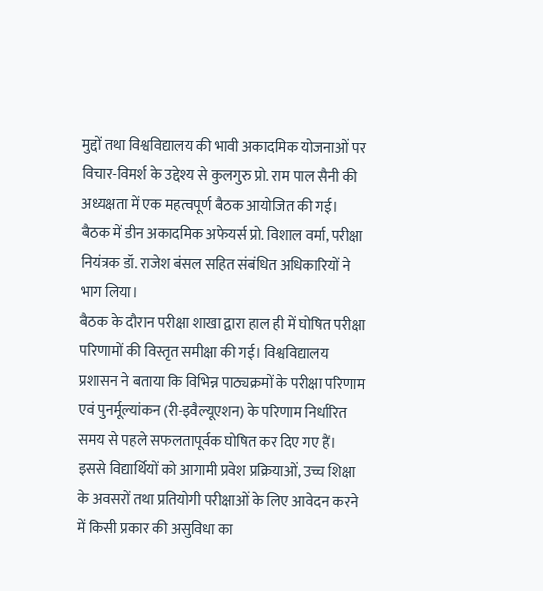मुद्दों तथा विश्वविद्यालय की भावी अकादमिक योजनाओं पर विचार-विमर्श के उद्देश्य से कुलगुरु प्रो. राम पाल सैनी की अध्यक्षता में एक महत्वपूर्ण बैठक आयोजित की गई। बैठक में डीन अकादमिक अफेयर्स प्रो. विशाल वर्मा, परीक्षा नियंत्रक डॉ. राजेश बंसल सहित संबंधित अधिकारियों ने भाग लिया।
बैठक के दौरान परीक्षा शाखा द्वारा हाल ही में घोषित परीक्षा परिणामों की विस्तृत समीक्षा की गई। विश्वविद्यालय प्रशासन ने बताया कि विभिन्न पाठ्यक्रमों के परीक्षा परिणाम एवं पुनर्मूल्यांकन (री-इवैल्यूएशन) के परिणाम निर्धारित समय से पहले सफलतापूर्वक घोषित कर दिए गए हैं। इससे विद्यार्थियों को आगामी प्रवेश प्रक्रियाओं, उच्च शिक्षा के अवसरों तथा प्रतियोगी परीक्षाओं के लिए आवेदन करने में किसी प्रकार की असुविधा का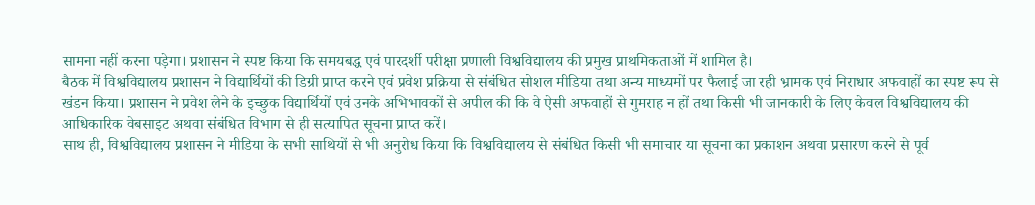सामना नहीं करना पड़ेगा। प्रशासन ने स्पष्ट किया कि समयबद्ध एवं पारदर्शी परीक्षा प्रणाली विश्वविद्यालय की प्रमुख प्राथमिकताओं में शामिल है।
बैठक में विश्वविद्यालय प्रशासन ने विद्यार्थियों की डिग्री प्राप्त करने एवं प्रवेश प्रक्रिया से संबंधित सोशल मीडिया तथा अन्य माध्यमों पर फैलाई जा रही भ्रामक एवं निराधार अफवाहों का स्पष्ट रूप से खंडन किया। प्रशासन ने प्रवेश लेने के इच्छुक विद्यार्थियों एवं उनके अभिभावकों से अपील की कि वे ऐसी अफवाहों से गुमराह न हों तथा किसी भी जानकारी के लिए केवल विश्वविद्यालय की आधिकारिक वेबसाइट अथवा संबंधित विभाग से ही सत्यापित सूचना प्राप्त करें।
साथ ही, विश्वविद्यालय प्रशासन ने मीडिया के सभी साथियों से भी अनुरोध किया कि विश्वविद्यालय से संबंधित किसी भी समाचार या सूचना का प्रकाशन अथवा प्रसारण करने से पूर्व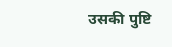उसकी पुष्टि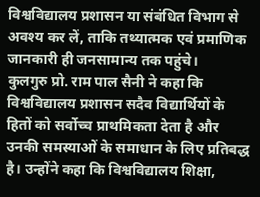विश्वविद्यालय प्रशासन या संबंधित विभाग से अवश्य कर लें, ताकि तथ्यात्मक एवं प्रमाणिक जानकारी ही जनसामान्य तक पहुंचे।
कुलगुरु प्रो. राम पाल सैनी ने कहा कि विश्वविद्यालय प्रशासन सदैव विद्यार्थियों के हितों को सर्वोच्च प्राथमिकता देता है और उनकी समस्याओं के समाधान के लिए प्रतिबद्ध है। उन्होंने कहा कि विश्वविद्यालय शिक्षा,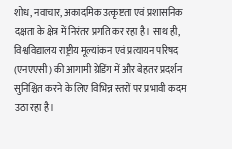शोध, नवाचार, अकादमिक उत्कृष्टता एवं प्रशासनिक दक्षता के क्षेत्र में निरंतर प्रगति कर रहा है। साथ ही, विश्वविद्यालय राष्ट्रीय मूल्यांकन एवं प्रत्यायन परिषद (एनएएसी) की आगामी ग्रेडिंग में और बेहतर प्रदर्शन सुनिश्चित करने के लिए विभिन्न स्तरों पर प्रभावी कदम उठा रहा है।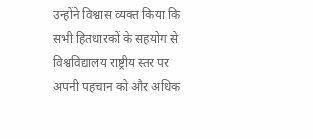उन्होंने विश्वास व्यक्त किया कि सभी हितधारकों के सहयोग से विश्वविद्यालय राष्ट्रीय स्तर पर अपनी पहचान को और अधिक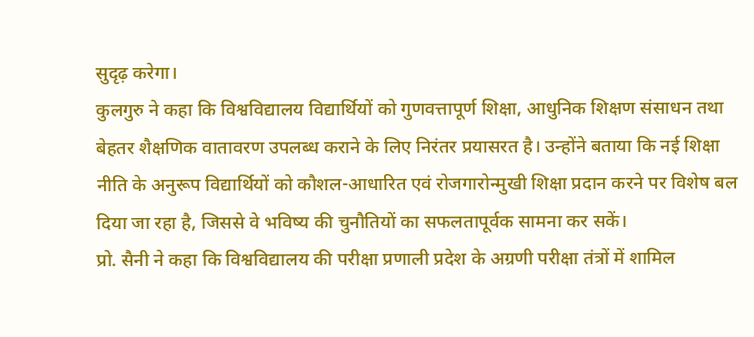सुदृढ़ करेगा।
कुलगुरु ने कहा कि विश्वविद्यालय विद्यार्थियों को गुणवत्तापूर्ण शिक्षा, आधुनिक शिक्षण संसाधन तथा बेहतर शैक्षणिक वातावरण उपलब्ध कराने के लिए निरंतर प्रयासरत है। उन्होंने बताया कि नई शिक्षा नीति के अनुरूप विद्यार्थियों को कौशल-आधारित एवं रोजगारोन्मुखी शिक्षा प्रदान करने पर विशेष बल दिया जा रहा है, जिससे वे भविष्य की चुनौतियों का सफलतापूर्वक सामना कर सकें।
प्रो. सैनी ने कहा कि विश्वविद्यालय की परीक्षा प्रणाली प्रदेश के अग्रणी परीक्षा तंत्रों में शामिल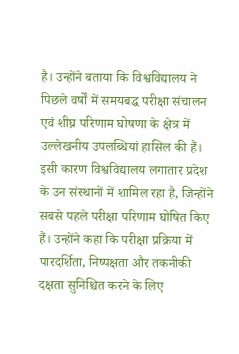है। उन्होंने बताया कि विश्वविद्यालय ने पिछले वर्षों में समयबद्ध परीक्षा संचालन एवं शीघ्र परिणाम घोषणा के क्षेत्र में उल्लेखनीय उपलब्धियां हासिल की हैं। इसी कारण विश्वविद्यालय लगातार प्रदेश के उन संस्थानों में शामिल रहा है, जिन्होंने सबसे पहले परीक्षा परिणाम घोषित किए हैं। उन्होंने कहा कि परीक्षा प्रक्रिया में पारदर्शिता, निष्पक्षता और तकनीकी दक्षता सुनिश्चित करने के लिए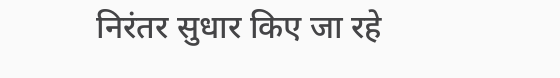निरंतर सुधार किए जा रहे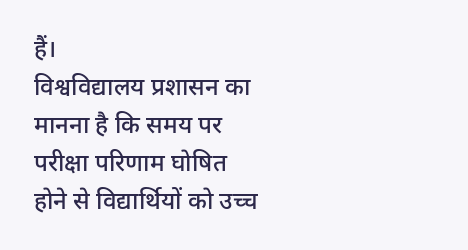हैं।
विश्वविद्यालय प्रशासन का मानना है कि समय पर परीक्षा परिणाम घोषित होने से विद्यार्थियों को उच्च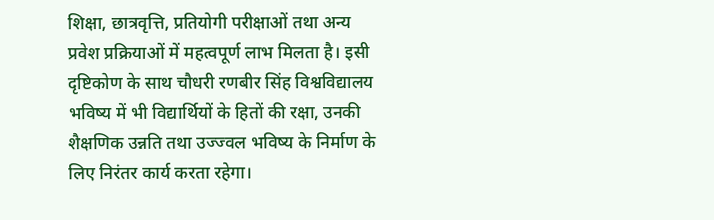शिक्षा, छात्रवृत्ति, प्रतियोगी परीक्षाओं तथा अन्य प्रवेश प्रक्रियाओं में महत्वपूर्ण लाभ मिलता है। इसी दृष्टिकोण के साथ चौधरी रणबीर सिंह विश्वविद्यालय भविष्य में भी विद्यार्थियों के हितों की रक्षा, उनकी शैक्षणिक उन्नति तथा उज्ज्वल भविष्य के निर्माण के लिए निरंतर कार्य करता रहेगा।